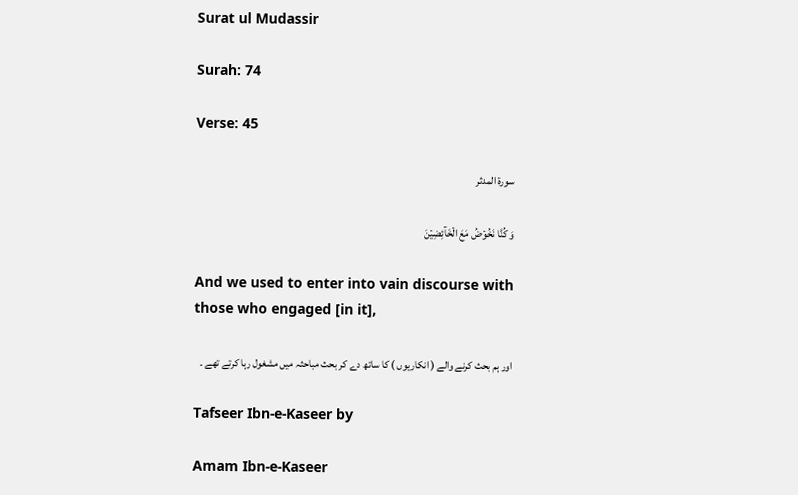Surat ul Mudassir

Surah: 74

Verse: 45

سورة المدثر

وَ کُنَّا نَخُوۡضُ مَعَ الۡخَآئِضِیۡنَ

And we used to enter into vain discourse with those who engaged [in it],

اور ہم بحث کرنے والے ( انکاریوں ) کا ساتھ دے کر بحث مباحثہ میں مشغول رہا کرتے تھے ۔

Tafseer Ibn-e-Kaseer by

Amam Ibn-e-Kaseer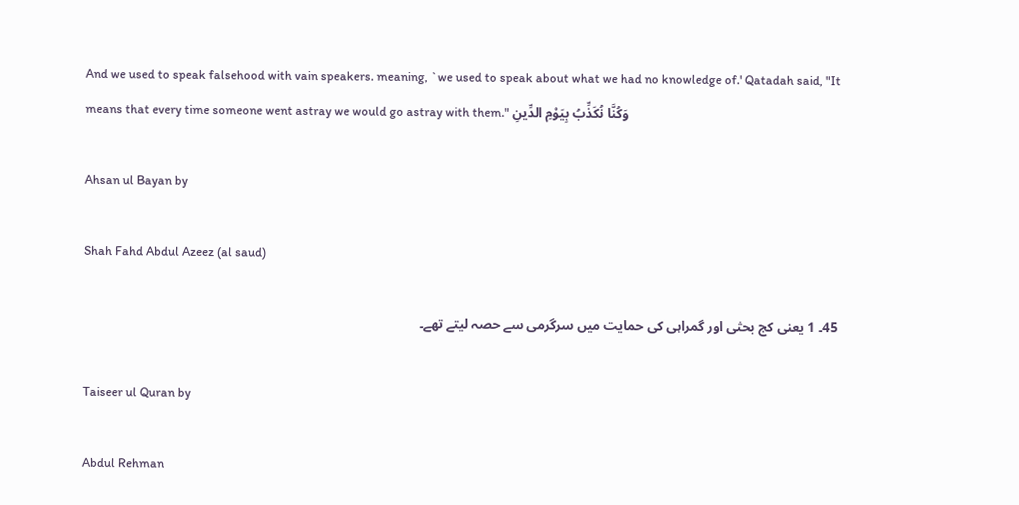And we used to speak falsehood with vain speakers. meaning, `we used to speak about what we had no knowledge of.' Qatadah said, "It means that every time someone went astray we would go astray with them." وَكُنَّا نُكَذِّبُ بِيَوْمِ الدِّينِ

Ahsan ul Bayan by

Shah Fahd Abdul Azeez (al saud)

45۔ 1 یعنی کج بحثی اور گمراہی کی حمایت میں سرگرمی سے حصہ لیتے تھے۔

Taiseer ul Quran by

Abdul Rehman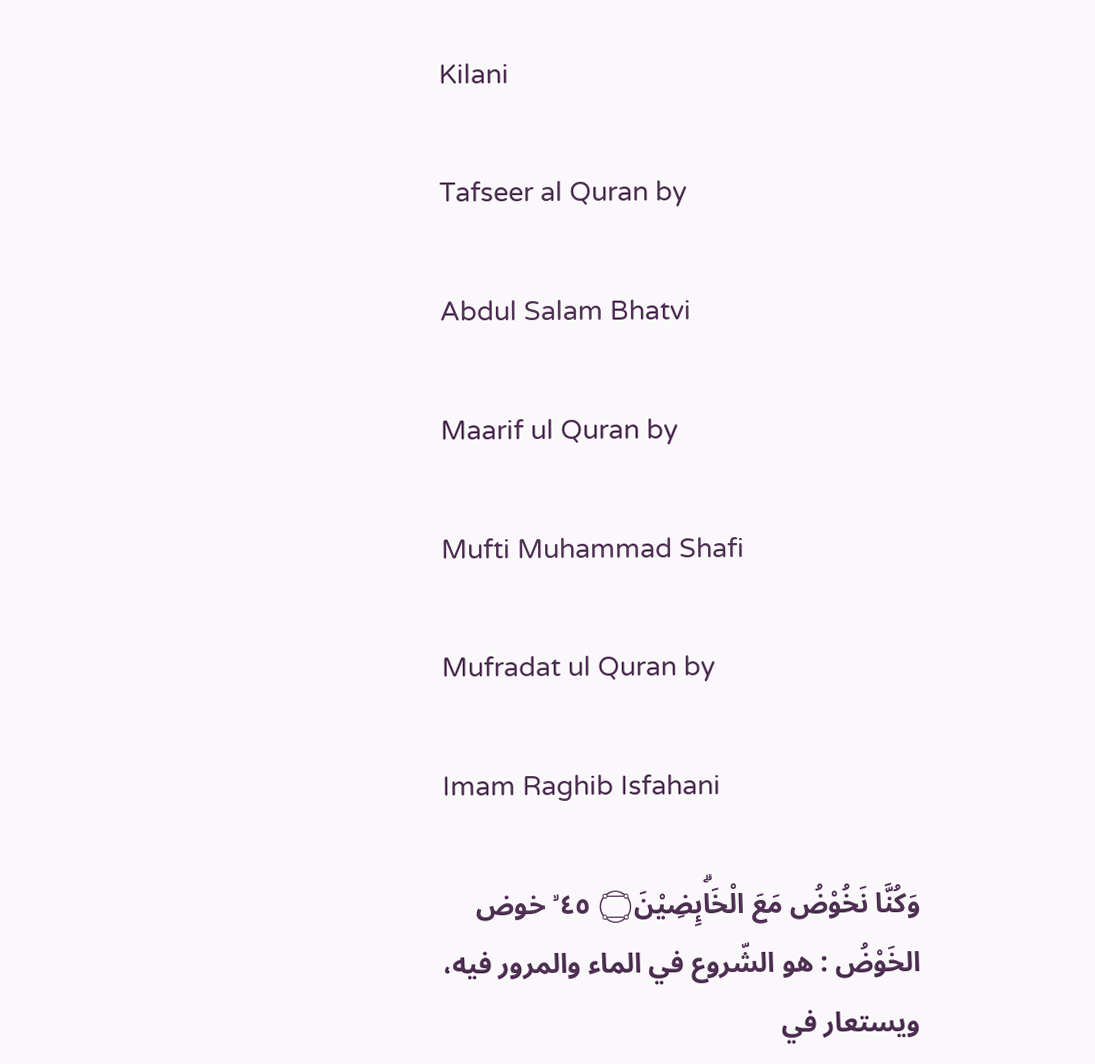Kilani

Tafseer al Quran by

Abdul Salam Bhatvi

Maarif ul Quran by

Mufti Muhammad Shafi

Mufradat ul Quran by

Imam Raghib Isfahani

وَكُنَّا نَخُوْضُ مَعَ الْخَاۗىِٕضِيْنَ۝ ٤٥ ۙ خوض الخَوْضُ : هو الشّروع في الماء والمرور فيه، ويستعار في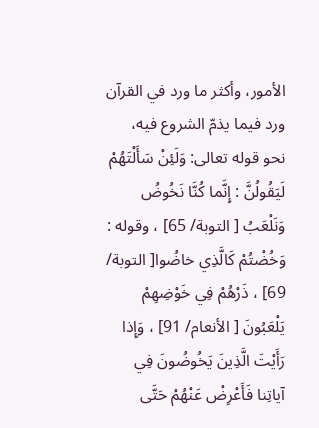الأمور، وأكثر ما ورد في القرآن ورد فيما يذمّ الشروع فيه، نحو قوله تعالی: وَلَئِنْ سَأَلْتَهُمْ لَيَقُولُنَّ : إِنَّما كُنَّا نَخُوضُ وَنَلْعَبُ [ التوبة/ 65] ، وقوله : وَخُضْتُمْ كَالَّذِي خاضُوا[ التوبة/ 69] ، ذَرْهُمْ فِي خَوْضِهِمْ يَلْعَبُونَ [ الأنعام/ 91] ، وَإِذا رَأَيْتَ الَّذِينَ يَخُوضُونَ فِي آياتِنا فَأَعْرِضْ عَنْهُمْ حَتَّى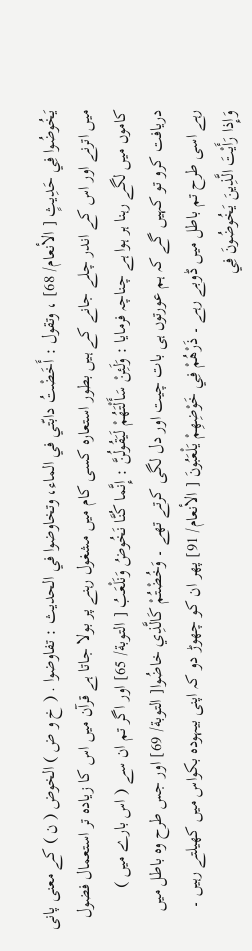يَخُوضُوا فِي حَدِيثٍ [ الأنعام/ 68] ، وتقول : أَخَضْتُ دابّتي في الماء، وتخاوضوا في الحدیث : تفاوضوا . ( خ و ض ) الخوض ( ن ) کے معنی پانی میں اترنے اور اس کے اندر چلے جانے کے ہیں بطور استعارہ کسی کام میں مشغول رہنے پر بولا جاتا ہے قرآن میں اس کا زیادہ تر استعمال فضول کاموں میں لگے رہنا ہر ہوا ہے چناچہ فرمایا : وَلَئِنْ سَأَلْتَهُمْ لَيَقُولُنَّ : إِنَّما كُنَّا نَخُوضُ وَنَلْعَبُ [ التوبة/ 65] اور اگر تم ان سے ( اس بارے میں ) دریافت کرو تو کہیں گے کہ ہم عورتوں ہی بات چیت اور دل لگی کرتے تھے ۔ وَخُضْتُمْ كَالَّذِي خاضُوا[ التوبة/ 69] اور جس طرح وہ باطل میں رہے اسی طرح تم باطل میں ڈوبے رہے ۔ ذَرْهُمْ فِي خَوْضِهِمْ يَلْعَبُونَ [ الأنعام/ 91] پھر ان کو چھوڑ دو کہ اپنی بیہودہ بکواس میں کھیلتے رہیں ۔ وَإِذا رَأَيْتَ الَّذِينَ يَخُوضُونَ فِي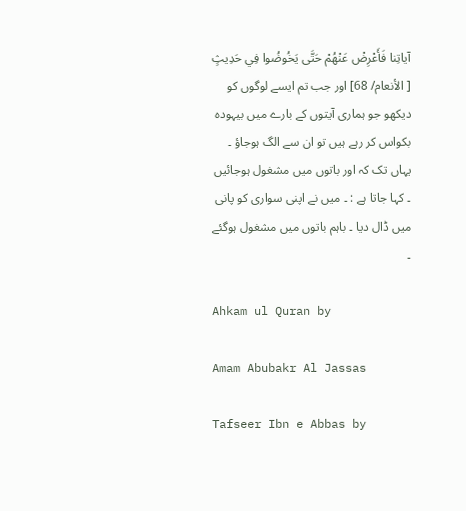آياتِنا فَأَعْرِضْ عَنْهُمْ حَتَّى يَخُوضُوا فِي حَدِيثٍ [ الأنعام/ 68] اور جب تم ایسے لوگوں کو دیکھو جو ہماری آیتوں کے بارے میں بیہودہ بکواس کر رہے ہیں تو ان سے الگ ہوجاؤ ۔ یہاں تک کہ اور باتوں میں مشغول ہوجائیں ۔ کہا جاتا ہے : ۔ میں نے اپنی سواری کو پانی میں ڈال دیا ۔ باہم باتوں میں مشغول ہوگئے ۔

Ahkam ul Quran by

Amam Abubakr Al Jassas

Tafseer Ibn e Abbas by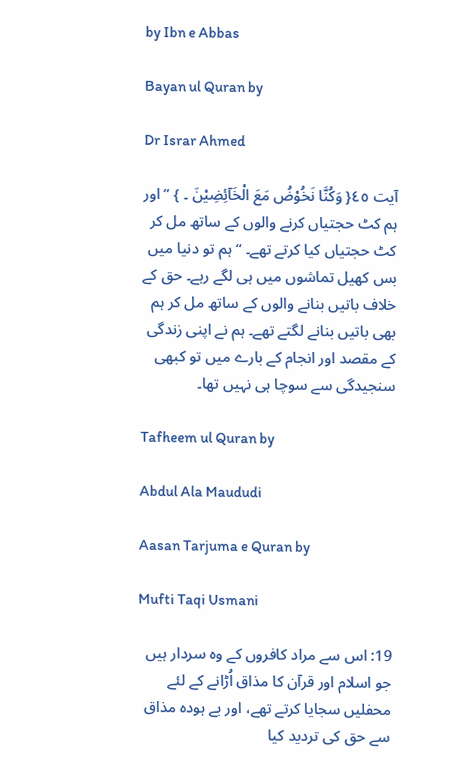by Ibn e Abbas

Bayan ul Quran by

Dr Israr Ahmed

آیت ٤٥{ وَکُنَّا نَخُوْضُ مَعَ الْخَآئِضِیْنَ ۔ } ” اور ہم کٹ حجتیاں کرنے والوں کے ساتھ مل کر کٹ حجتیاں کیا کرتے تھے۔ “ ہم تو دنیا میں بس کھیل تماشوں میں ہی لگے رہے۔ حق کے خلاف باتیں بنانے والوں کے ساتھ مل کر ہم بھی باتیں بنانے لگتے تھے۔ ہم نے اپنی زندگی کے مقصد اور انجام کے بارے میں تو کبھی سنجیدگی سے سوچا ہی نہیں تھا۔

Tafheem ul Quran by

Abdul Ala Maududi

Aasan Tarjuma e Quran by

Mufti Taqi Usmani

19: اس سے مراد کافروں کے وہ سردار ہیں جو اسلام اور قرآن کا مذاق اُڑانے کے لئے محفلیں سجایا کرتے تھے، اور بے ہودہ مذاق سے حق کی تردید کیا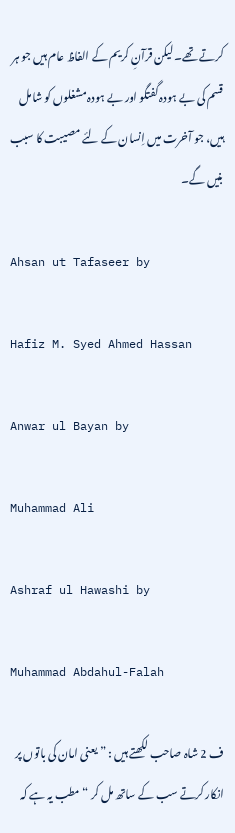کرتے تھے۔ لیکن قرآنِ کریم کے الفاظ عام ہیں جو ہر قسم کی بے ہودہ گفتگو اور بے ہودہ مشغلوں کو شامل ہیں، جو آخرت میں اِنسان کے لئے مصیبت کا سبب بنیں گے۔

Ahsan ut Tafaseer by

Hafiz M. Syed Ahmed Hassan

Anwar ul Bayan by

Muhammad Ali

Ashraf ul Hawashi by

Muhammad Abdahul-Falah

ف 2 شاہ صاحب لکھتے ہیں : ” یعنی امان کی باتوں پر انکار کرتے سب کے ساتھ مل کر “ مطب یہ ہے کہ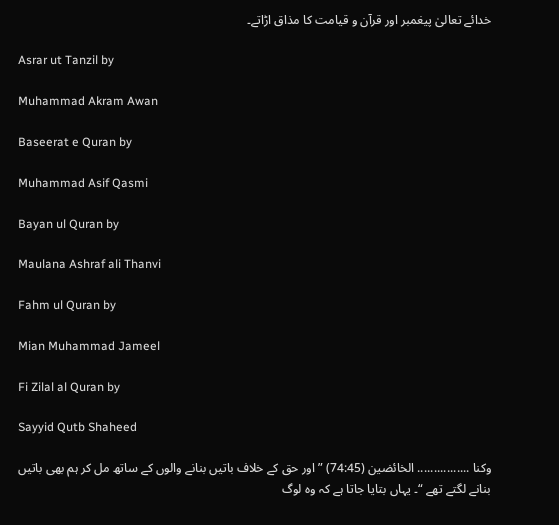خدائے تعالیٰ پیغمبر اور قرآن و قیامت کا مذاق اڑاتے۔

Asrar ut Tanzil by

Muhammad Akram Awan

Baseerat e Quran by

Muhammad Asif Qasmi

Bayan ul Quran by

Maulana Ashraf ali Thanvi

Fahm ul Quran by

Mian Muhammad Jameel

Fi Zilal al Quran by

Sayyid Qutb Shaheed

وکنا ................ الخائضین (74:45) ” اور حق کے خلاف باتیں بنانے والوں کے ساتھ مل کر ہم بھی باتیں بنانے لگتے تھے “۔ یہاں بتایا جاتا ہے کہ وہ لوگ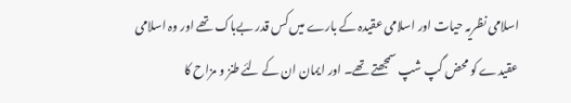اسلامی نظریہ حیات اور اسلامی عقیدہ کے بارے میں کس قدر بےباک تھے اور وہ اسلامی عقیدے کو محض گپ شپ سمجھتے تھے۔ اور ایمان ان کے لئے طنز و مزاح کا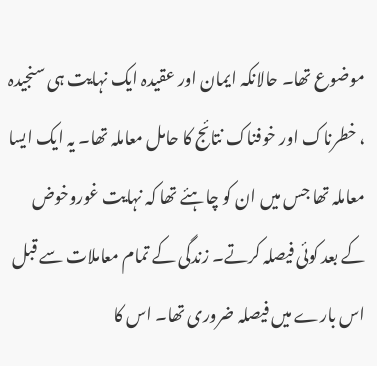موضوع تھا۔ حالانکہ ایمان اور عقیدہ ایک نہایت ہی سنجیدہ ، خطرناک اور خوفناک نتائج کا حامل معاملہ تھا۔ یہ ایک ایسا معاملہ تھا جس میں ان کو چاہئے تھا کہ نہایت غوروخوض کے بعد کوئی فیصلہ کرتے۔ زندگی کے تمام معاملات سے قبل اس بارے میں فیصلہ ضروری تھا۔ اس کا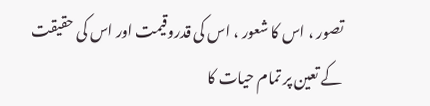تصور ، اس کا شعور ، اس کی قدروقیمت اور اس کی حقیقت کے تعین پر تمام حیات کا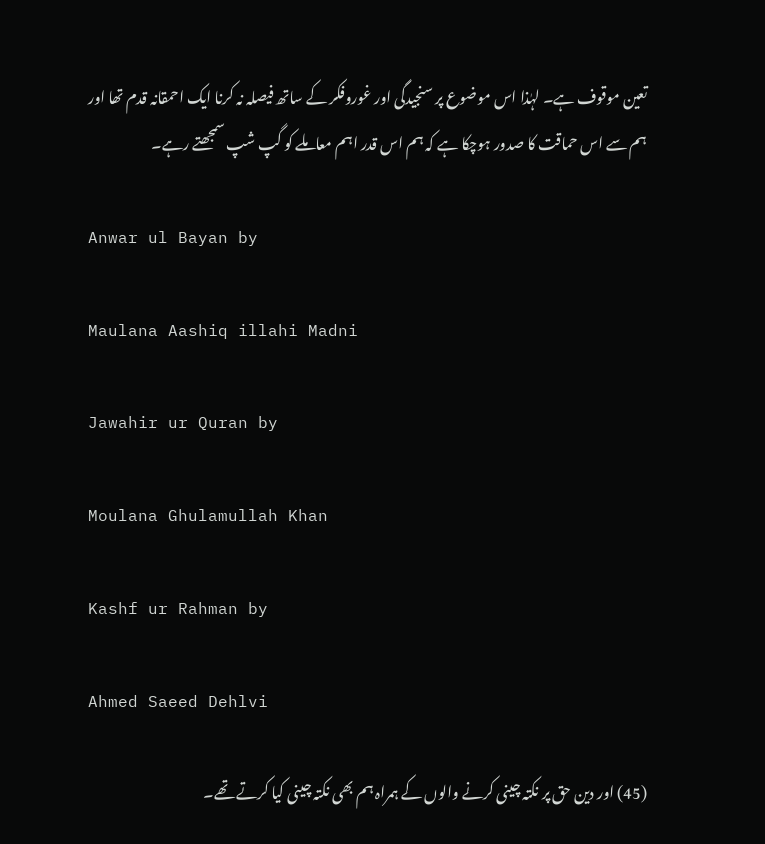تعین موقوف ہے۔ لہٰذا اس موضوع پر سنجیدگی اور غوروفکر کے ساتھ فیصلہ نہ کرنا ایک احمقانہ قدم تھا اور ہم سے اس حماقت کا صدور ہوچکا ہے کہ ہم اس قدر اہم معاملے کو گپ شپ سمجھتے رہے۔

Anwar ul Bayan by

Maulana Aashiq illahi Madni

Jawahir ur Quran by

Moulana Ghulamullah Khan

Kashf ur Rahman by

Ahmed Saeed Dehlvi

(45) اور دین حق پر نکتہ چینی کرنے والوں کے ہمراہ ہم بھی نکتہ چینی کیا کرتے تھے۔